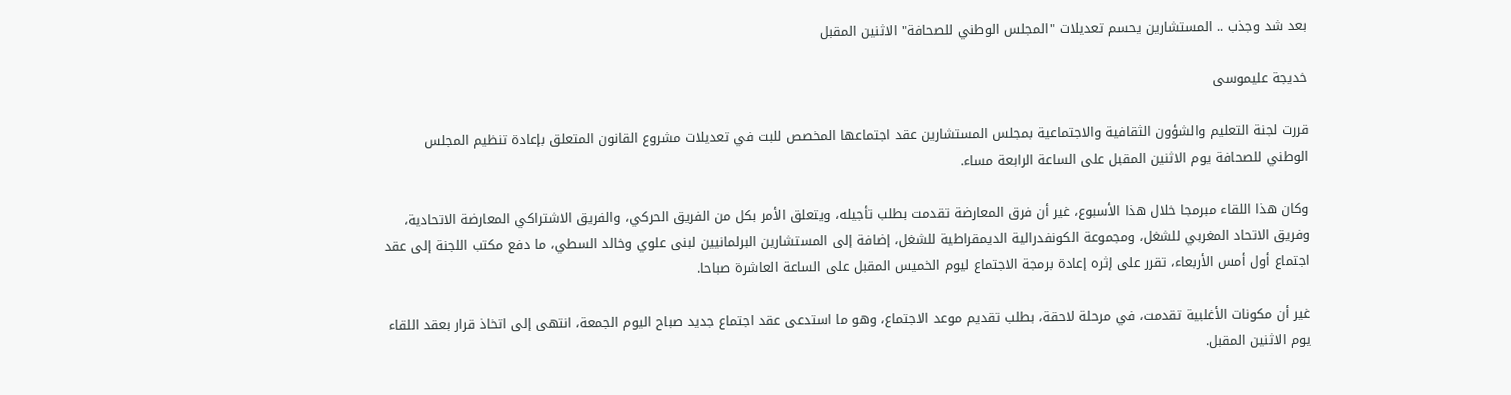بعد شد وجذب .. المستشارين يحسم تعديلات "المجلس الوطني للصحافة" الاثنين المقبل

خديجة عليموسى

قررت لجنة التعليم والشؤون الثقافية والاجتماعية بمجلس المستشارين عقد اجتماعها المخصص للبت في تعديلات مشروع القانون المتعلق بإعادة تنظيم المجلس الوطني للصحافة يوم الاثنين المقبل على الساعة الرابعة مساء.

وكان هذا اللقاء مبرمجا خلال هذا الأسبوع، غير أن فرق المعارضة تقدمت بطلب تأجيله، ويتعلق الأمر بكل من الفريق الحركي، والفريق الاشتراكي المعارضة الاتحادية، وفريق الاتحاد المغربي للشغل، ومجموعة الكونفدرالية الديمقراطية للشغل، إضافة إلى المستشارين البرلمانيين لبنى علوي وخالد السطي، ما دفع مكتب اللجنة إلى عقد اجتماع أول أمس الأربعاء، تقرر على إثره إعادة برمجة الاجتماع ليوم الخميس المقبل على الساعة العاشرة صباحا.

غير أن مكونات الأغلبية تقدمت، في مرحلة لاحقة، بطلب تقديم موعد الاجتماع، وهو ما استدعى عقد اجتماع جديد صباح اليوم الجمعة، انتهى إلى اتخاذ قرار بعقد اللقاء يوم الاثنين المقبل.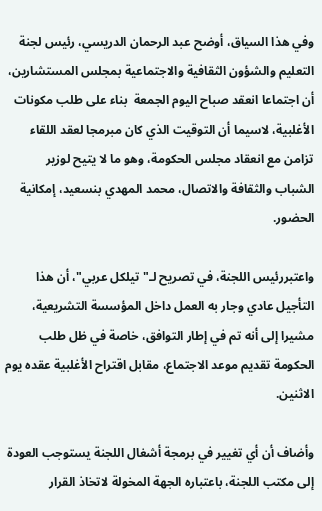وفي هذا السياق، أوضح عبد الرحمان الدريسي، رئيس لجنة التعليم والشؤون الثقافية والاجتماعية بمجلس المستشارين، أن اجتماعا انعقد صباح اليوم الجمعة  بناء على طلب مكونات الأغلبية، لاسيما أن التوقيت الذي كان مبرمجا لعقد اللقاء تزامن مع انعقاد مجلس الحكومة، وهو ما لا يتيح لوزير الشباب والثقافة والاتصال، محمد المهدي بنسعيد، إمكانية الحضور.

واعتبررئيس اللجنة، في تصريح لـ"تيلكل عربي"، أن هذا التأجيل عادي وجار به العمل داخل المؤسسة التشريعية، مشيرا إلى أنه تم في إطار التوافق، خاصة في ظل طلب الحكومة تقديم موعد الاجتماع، مقابل اقتراح الأغلبية عقده يوم الاثنين.

وأضاف أن أي تغيير في برمجة أشغال اللجنة يستوجب العودة إلى مكتب اللجنة، باعتباره الجهة المخولة لاتخاذ القرار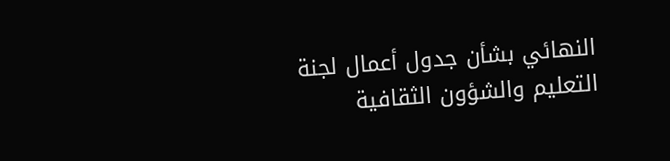النهائي بشأن جدول أعمال لجنة التعليم والشؤون الثقافية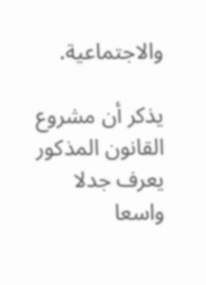والاجتماعية.

يذكر أن مشروع القانون المذكور يعرف جدلا واسعا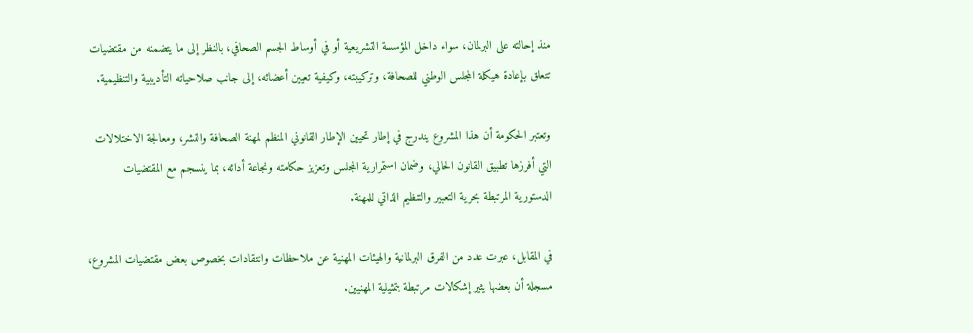منذ إحالته على البرلمان، سواء داخل المؤسسة التشريعية أو في أوساط الجسم الصحافي، بالنظر إلى ما يتضمنه من مقتضيات تتعلق بإعادة هيكلة المجلس الوطني للصحافة، وتركيبته، وكيفية تعيين أعضائه، إلى جانب صلاحياته التأديبية والتنظيمية.

وتعتبر الحكومة أن هذا المشروع يندرج في إطار تحيين الإطار القانوني المنظم لمهنة الصحافة والنشر، ومعالجة الاختلالات التي أفرزها تطبيق القانون الحالي، وضمان استمرارية المجلس وتعزيز حكامته ونجاعة أدائه، بما ينسجم مع المقتضيات الدستورية المرتبطة بحرية التعبير والتنظيم الذاتي للمهنة.

في المقابل، عبرت عدد من الفرق البرلمانية والهيئات المهنية عن ملاحظات وانتقادات بخصوص بعض مقتضيات المشروع، مسجلة أن بعضها يثير إشكالات مرتبطة بتمثيلية المهنيين.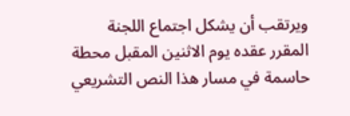ويرتقب أن يشكل اجتماع اللجنة المقرر عقده يوم الاثنين المقبل محطة حاسمة في مسار هذا النص التشريعي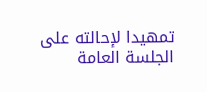تمهيدا لإحالته على الجلسة العامة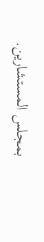بمجلس المستشارين.